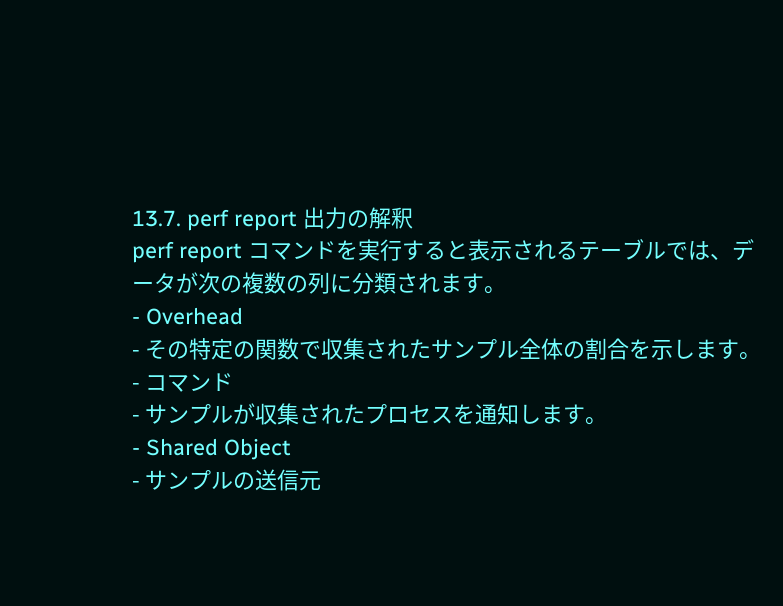13.7. perf report 出力の解釈
perf report コマンドを実行すると表示されるテーブルでは、データが次の複数の列に分類されます。
- Overhead
- その特定の関数で収集されたサンプル全体の割合を示します。
- コマンド
- サンプルが収集されたプロセスを通知します。
- Shared Object
- サンプルの送信元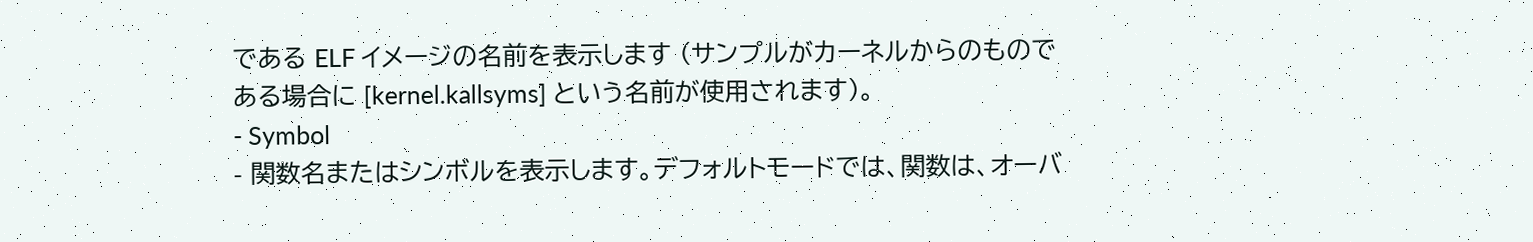である ELF イメージの名前を表示します (サンプルがカーネルからのものである場合に [kernel.kallsyms] という名前が使用されます)。
- Symbol
- 関数名またはシンボルを表示します。デフォルトモードでは、関数は、オーバ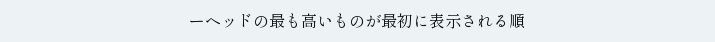ーヘッドの最も高いものが最初に表示される順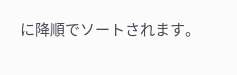に降順でソートされます。